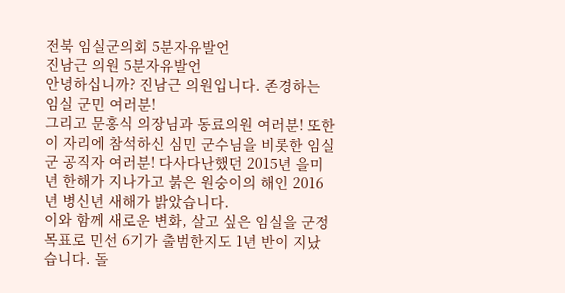전북 임실군의회 5분자유발언
진남근 의원 5분자유발언
안녕하십니까? 진남근 의원입니다. 존경하는 임실 군민 여러분!
그리고 문홍식 의장님과 동료의원 여러분! 또한 이 자리에 참석하신 심민 군수님을 비롯한 임실군 공직자 여러분! 다사다난했던 2015년 을미년 한해가 지나가고 붉은 원숭이의 해인 2016년 병신년 새해가 밝았습니다.
이와 함께 새로운 변화, 살고 싶은 임실을 군정목표로 민선 6기가 출범한지도 1년 반이 지났습니다. 돌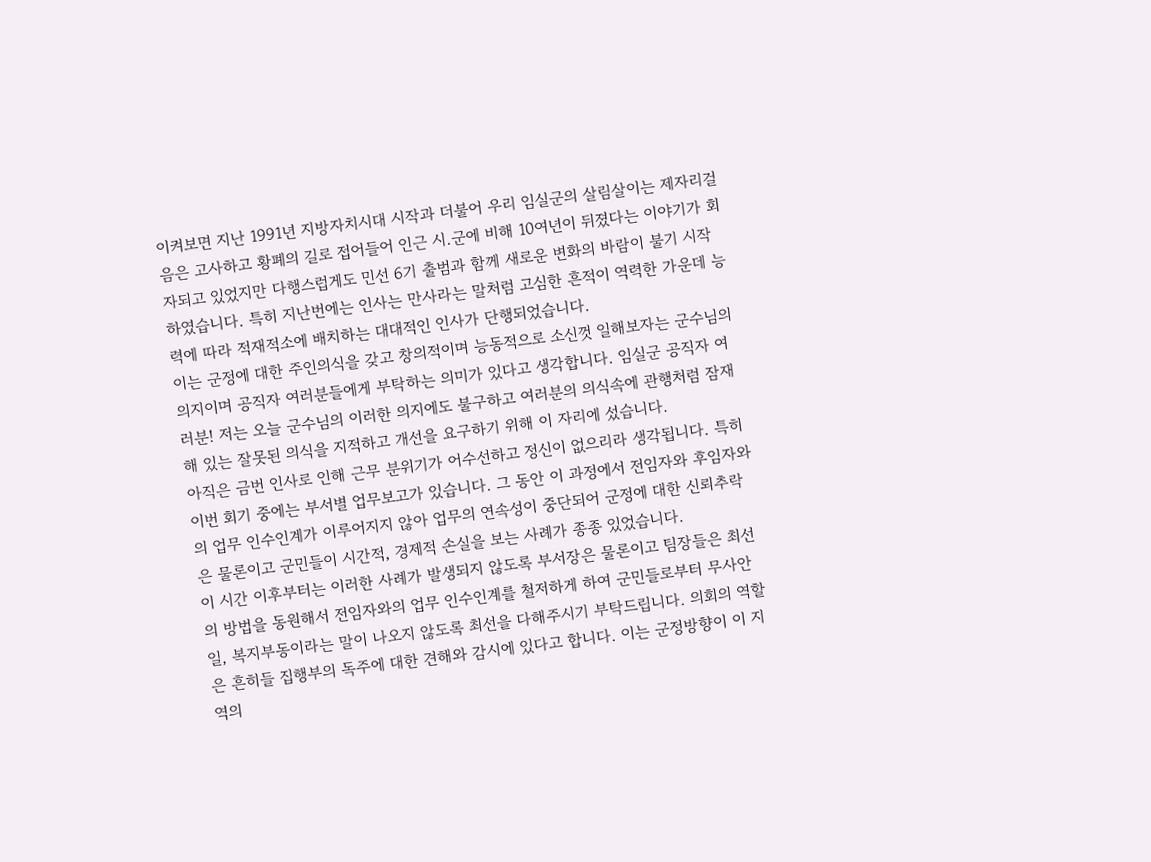이켜보면 지난 1991년 지방자치시대 시작과 더불어 우리 임실군의 살림살이는 제자리걸음은 고사하고 황폐의 길로 접어들어 인근 시.군에 비해 10여년이 뒤졌다는 이야기가 회자되고 있었지만 다행스럽게도 민선 6기 출범과 함께 새로운 변화의 바람이 불기 시작하였습니다. 특히 지난번에는 인사는 만사라는 말처럼 고심한 흔적이 역력한 가운데 능력에 따라 적재적소에 배치하는 대대적인 인사가 단행되었습니다.
이는 군정에 대한 주인의식을 갖고 창의적이며 능동적으로 소신껏 일해보자는 군수님의 의지이며 공직자 여러분들에게 부탁하는 의미가 있다고 생각합니다. 임실군 공직자 여러분! 저는 오늘 군수님의 이러한 의지에도 불구하고 여러분의 의식속에 관행처럼 잠재해 있는 잘못된 의식을 지적하고 개선을 요구하기 위해 이 자리에 섰습니다.
아직은 금번 인사로 인해 근무 분위기가 어수선하고 정신이 없으리라 생각됩니다. 특히 이번 회기 중에는 부서별 업무보고가 있습니다. 그 동안 이 과정에서 전임자와 후임자와의 업무 인수인계가 이루어지지 않아 업무의 연속성이 중단되어 군정에 대한 신뢰추락은 물론이고 군민들이 시간적, 경제적 손실을 보는 사례가 종종 있었습니다.
이 시간 이후부터는 이러한 사례가 발생되지 않도록 부서장은 물론이고 팀장들은 최선의 방법을 동원해서 전임자와의 업무 인수인계를 철저하게 하여 군민들로부터 무사안일, 복지부동이라는 말이 나오지 않도록 최선을 다해주시기 부탁드립니다. 의회의 역할은 흔히들 집행부의 독주에 대한 견해와 감시에 있다고 합니다. 이는 군정방향이 이 지역의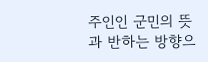주인인 군민의 뜻과 반하는 방향으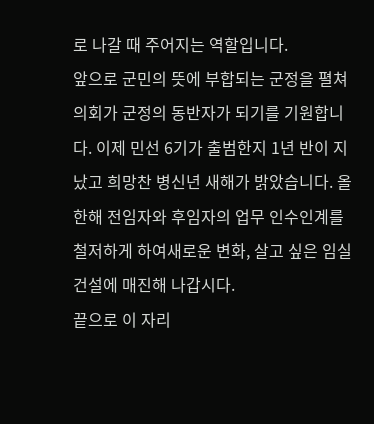로 나갈 때 주어지는 역할입니다.
앞으로 군민의 뜻에 부합되는 군정을 펼쳐 의회가 군정의 동반자가 되기를 기원합니다. 이제 민선 6기가 출범한지 1년 반이 지났고 희망찬 병신년 새해가 밝았습니다. 올 한해 전임자와 후임자의 업무 인수인계를 철저하게 하여새로운 변화, 살고 싶은 임실건설에 매진해 나갑시다.
끝으로 이 자리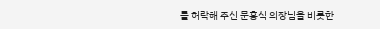를 허락해 주신 문홍식 의장님을 비롯한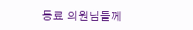동료 의원님들께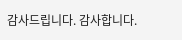감사드립니다. 감사합니다.